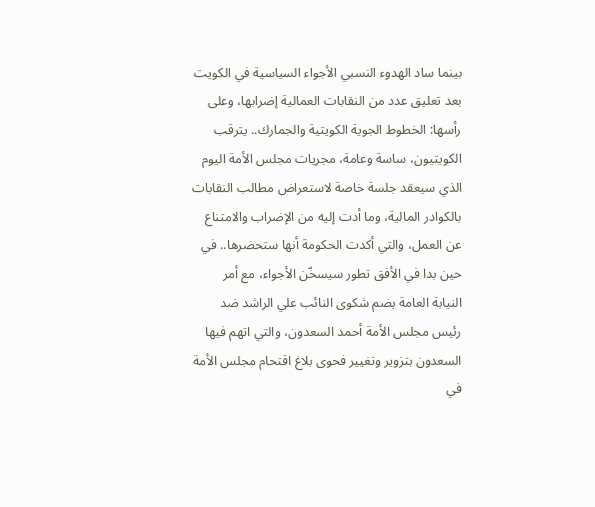بينما ساد الهدوء النسبي الأجواء السياسية في الكويت بعد تعليق عدد من النقابات العمالية إضرابها، وعلى رأسها: الخطوط الجوية الكويتية والجمارك.. يترقب الكويتيون، ساسة وعامة، مجريات مجلس الأمة اليوم الذي سيعقد جلسة خاصة لاستعراض مطالب النقابات بالكوادر المالية، وما أدت إليه من الإضراب والامتناع عن العمل، والتي أكدت الحكومة أنها ستحضرها.. في حين بدا في الأفق تطور سيسخّن الأجواء، مع أمر النيابة العامة بضم شكوى النائب علي الراشد ضد رئيس مجلس الأمة أحمد السعدون، والتي اتهم فيها السعدون بتزوير وتغيير فحوى بلاغ اقتحام مجلس الأمة في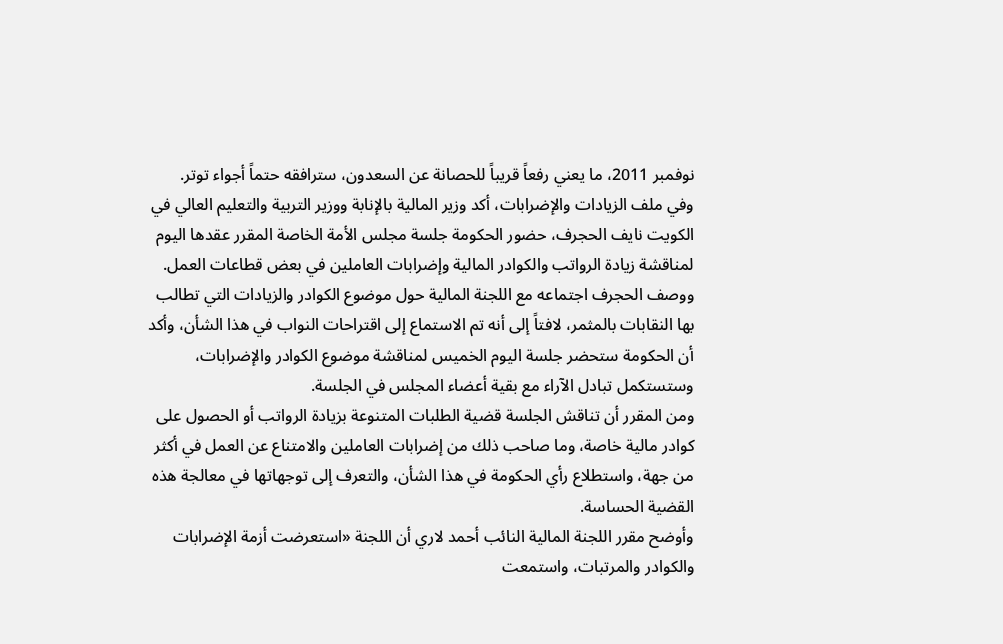نوفمبر 2011، ما يعني رفعاً قريباً للحصانة عن السعدون، سترافقه حتماً أجواء توتر.
وفي ملف الزيادات والإضرابات، أكد وزير المالية بالإنابة ووزير التربية والتعليم العالي في الكويت نايف الحجرف، حضور الحكومة جلسة مجلس الأمة الخاصة المقرر عقدها اليوم لمناقشة زيادة الرواتب والكوادر المالية وإضرابات العاملين في بعض قطاعات العمل.
ووصف الحجرف اجتماعه مع اللجنة المالية حول موضوع الكوادر والزيادات التي تطالب بها النقابات بالمثمر، لافتاً إلى أنه تم الاستماع إلى اقتراحات النواب في هذا الشأن، وأكد أن الحكومة ستحضر جلسة اليوم الخميس لمناقشة موضوع الكوادر والإضرابات، وستستكمل تبادل الآراء مع بقية أعضاء المجلس في الجلسة.
ومن المقرر أن تناقش الجلسة قضية الطلبات المتنوعة بزيادة الرواتب أو الحصول على كوادر مالية خاصة، وما صاحب ذلك من إضرابات العاملين والامتناع عن العمل في أكثر من جهة، واستطلاع رأي الحكومة في هذا الشأن، والتعرف إلى توجهاتها في معالجة هذه القضية الحساسة.
وأوضح مقرر اللجنة المالية النائب أحمد لاري أن اللجنة «استعرضت أزمة الإضرابات والكوادر والمرتبات، واستمعت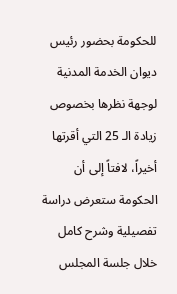للحكومة بحضور رئيس ديوان الخدمة المدنية لوجهة نظرها بخصوص زيادة الـ 25 التي أقرتها أخيراً، لافتاً إلى أن الحكومة ستعرض دراسة تفصيلية وشرح كامل خلال جلسة المجلس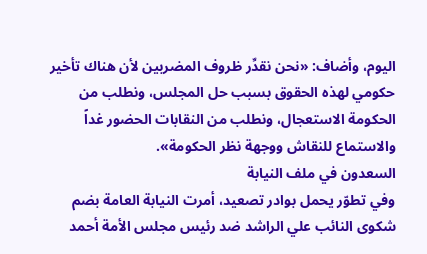اليوم، وأضاف: «نحن نقدِّر ظروف المضربين لأن هناك تأخير حكومي لهذه الحقوق بسبب حل المجلس، ونطلب من الحكومة الاستعجال، ونطلب من النقابات الحضور غداً والاستماع للنقاش ووجهة نظر الحكومة».
السعدون في ملف النيابة
وفي تطوّر يحمل بوادر تصعيد، أمرت النيابة العامة بضم شكوى النائب علي الراشد ضد رئيس مجلس الأمة أحمد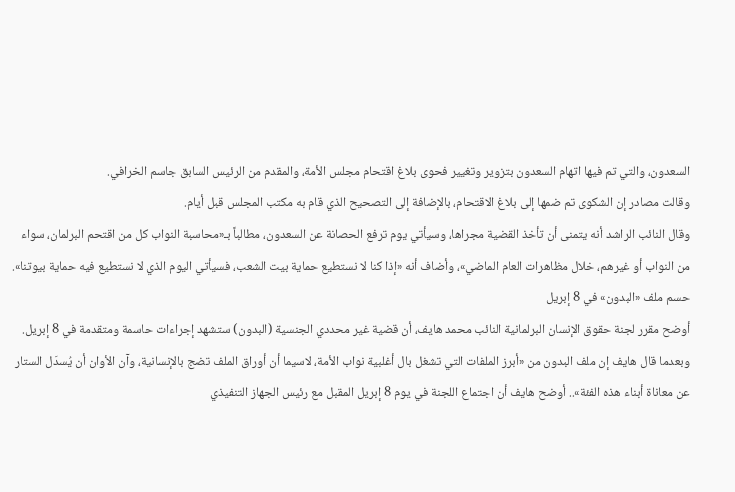السعدون، والتي تم فيها اتهام السعدون بتزوير وتغيير فحوى بلاغ اقتحام مجلس الأمة، والمقدم من الرئيس السابق جاسم الخرافي.
وقالت مصادر إن الشكوى تم ضمها إلى بلاغ الاقتحام، بالإضافة إلى التصحيح الذي قام به مكتب المجلس قبل أيام.
وقال النائب الراشد أنه يتمنى أن تأخذ القضية مجراها، وسيأتي يوم ترفع الحصانة عن السعدون، مطالباً بـ«محاسبة النواب كل من اقتحم البرلمان، سواء من النواب أو غيرهم، خلال مظاهرات العام الماضي»، وأضاف أنه «إذا كنا لا نستطيع حماية بيت الشعب، فسيأتي اليوم الذي لا نستطيع فيه حماية بيوتنا».
حسم ملف «البدون» في 8 إبريل
أوضح مقرر لجنة حقوق الإنسان البرلمانية النائب محمد هايف، أن قضية غير محددي الجنسية (البدون) ستشهد إجراءات حاسمة ومتقدمة في 8 إبريل. وبعدما قال هايف إن ملف البدون من «أبرز الملفات التي تشغل بال أغلبية نواب الأمة، لاسيما أن أوراق الملف تضج بالإنسانية، وآن الأوان أن يُسدَل الستار عن معاناة أبناء هذه الفئة».. أوضح هايف أن اجتماع اللجنة في يوم 8 إبريل المقبل مع رئيس الجهاز التنفيذي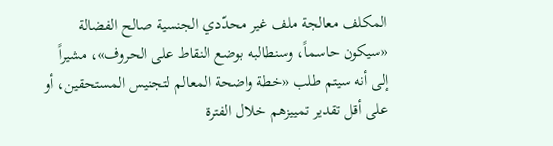المكلف معالجة ملف غير محدّدي الجنسية صالح الفضالة «سيكون حاسماً، وسنطالبه بوضع النقاط على الحروف»، مشيراً إلى أنه سيتم طلب «خطة واضحة المعالم لتجنيس المستحقين، أو على أقل تقدير تمييزهم خلال الفترة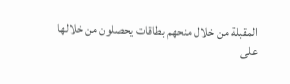المقبلة من خلال منحهم بطاقات يحصلون من خلالها على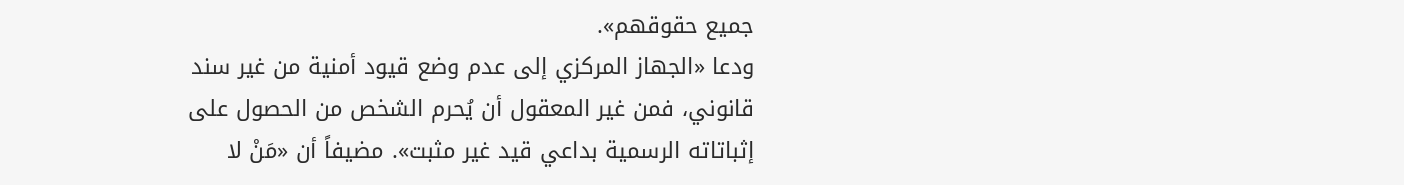جميع حقوقهم».
ودعا «الجهاز المركزي إلى عدم وضع قيود أمنية من غير سند قانوني، فمن غير المعقول أن يُحرم الشخص من الحصول على إثباتاته الرسمية بداعي قيد غير مثبت». مضيفاً أن «مَنْ لا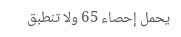يحمل إحصاء 65 ولا تنطبق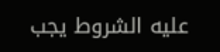عليه الشروط يجب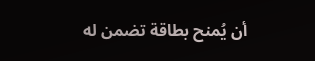أن يُمنح بطاقة تضمن له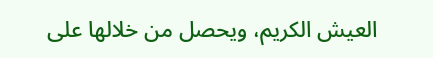العيش الكريم، ويحصل من خلالها على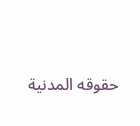حقوقه المدنية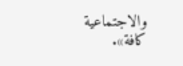والاجتماعية كافة».